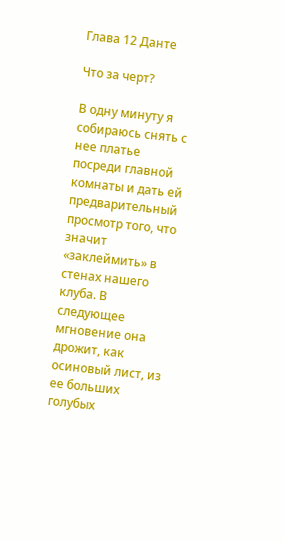Глава 12 Данте

Что за черт?

В одну минуту я собираюсь снять с нее платье посреди главной комнаты и дать ей предварительный просмотр того, что значит «заклеймить» в стенах нашего клуба. В следующее мгновение она дрожит, как осиновый лист, из ее больших голубых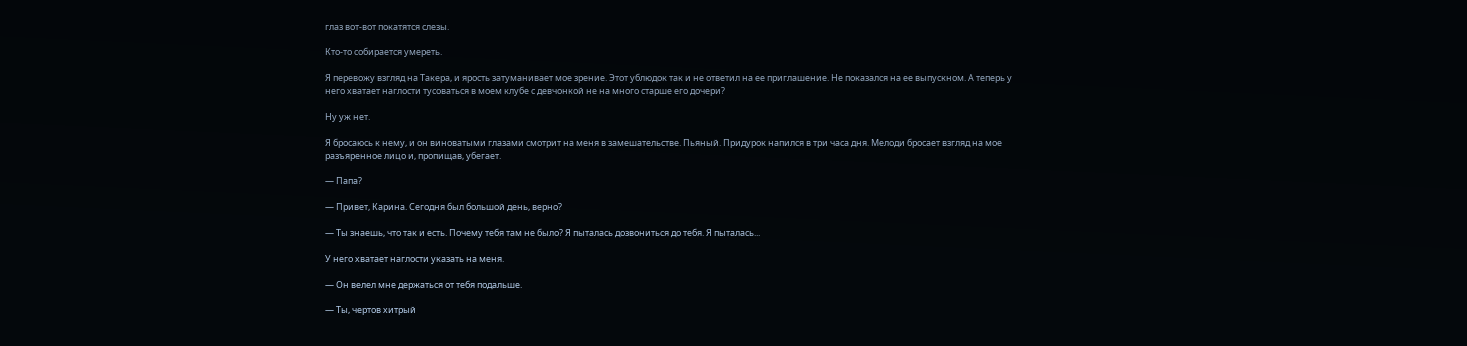глаз вот-вот покатятся слезы.

Кто-то собирается умереть.

Я перевожу взгляд на Такера, и ярость затуманивает мое зрение. Этот ублюдок так и не ответил на ее приглашение. Не показался на ее выпускном. А теперь у него хватает наглости тусоваться в моем клубе с девчонкой не на много старше его дочери?

Ну уж нет.

Я бросаюсь к нему, и он виноватыми глазами смотрит на меня в замешательстве. Пьяный. Придурок напился в три часа дня. Мелоди бросает взгляд на мое разъяренное лицо и, пропищав, убегает.

— Папа?

— Привет, Карина. Сегодня был большой день, верно?

— Ты знаешь, что так и есть. Почему тебя там не было? Я пыталась дозвониться до тебя. Я пыталась...

У него хватает наглости указать на меня.

— Он велел мне держаться от тебя подальше.

— Ты, чертов хитрый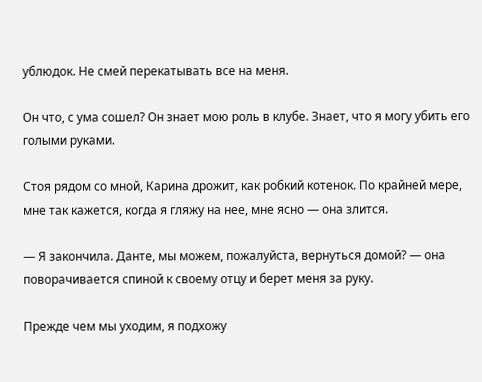ублюдок. Не смей перекатывать все на меня.

Он что, с ума сошел? Он знает мою роль в клубе. Знает, что я могу убить его голыми руками.

Стоя рядом со мной, Карина дрожит, как робкий котенок. По крайней мере, мне так кажется, когда я гляжу на нее, мне ясно — она злится.

— Я закончила. Данте, мы можем, пожалуйста, вернуться домой? — она поворачивается спиной к своему отцу и берет меня за руку.

Прежде чем мы уходим, я подхожу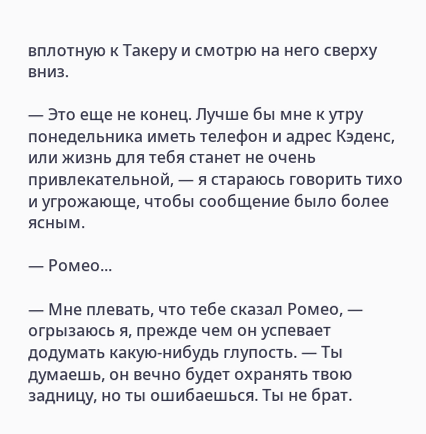вплотную к Такеру и смотрю на него сверху вниз.

— Это еще не конец. Лучше бы мне к утру понедельника иметь телефон и адрес Кэденс, или жизнь для тебя станет не очень привлекательной, — я стараюсь говорить тихо и угрожающе, чтобы сообщение было более ясным.

— Ромео...

— Мне плевать, что тебе сказал Ромео, — огрызаюсь я, прежде чем он успевает додумать какую-нибудь глупость. — Ты думаешь, он вечно будет охранять твою задницу, но ты ошибаешься. Ты не брат.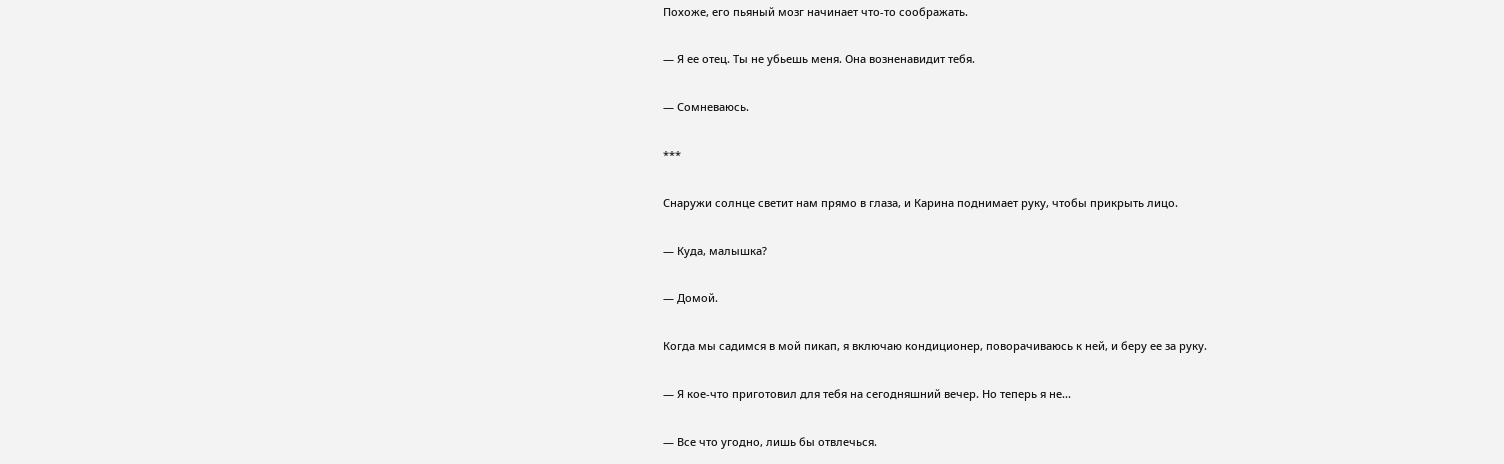Похоже, его пьяный мозг начинает что-то соображать.

— Я ее отец. Ты не убьешь меня. Она возненавидит тебя.

— Сомневаюсь.

***

Снаружи солнце светит нам прямо в глаза, и Карина поднимает руку, чтобы прикрыть лицо.

— Куда, малышка?

— Домой.

Когда мы садимся в мой пикап, я включаю кондиционер, поворачиваюсь к ней, и беру ее за руку.

— Я кое-что приготовил для тебя на сегодняшний вечер. Но теперь я не...

— Все что угодно, лишь бы отвлечься.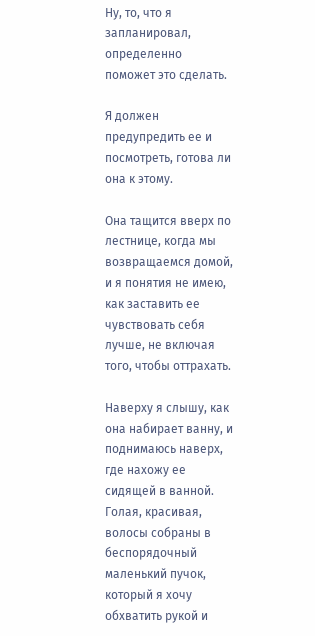Ну, то, что я запланировал, определенно поможет это сделать.

Я должен предупредить ее и посмотреть, готова ли она к этому.

Она тащится вверх по лестнице, когда мы возвращаемся домой, и я понятия не имею, как заставить ее чувствовать себя лучше, не включая того, чтобы оттрахать.

Наверху я слышу, как она набирает ванну, и поднимаюсь наверх, где нахожу ее сидящей в ванной. Голая, красивая, волосы собраны в беспорядочный маленький пучок, который я хочу обхватить рукой и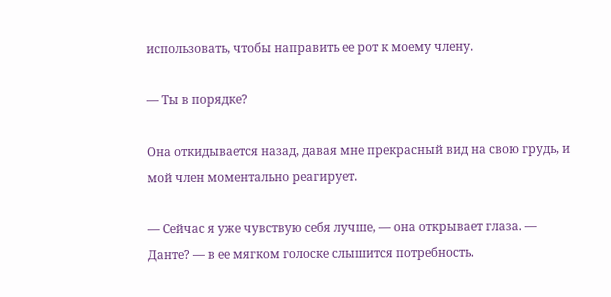использовать, чтобы направить ее рот к моему члену.

— Ты в порядке?

Она откидывается назад, давая мне прекрасный вид на свою грудь, и мой член моментально реагирует.

— Сейчас я уже чувствую себя лучше, — она открывает глаза. — Данте? — в ее мягком голоске слышится потребность.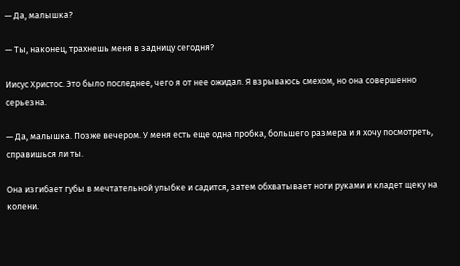— Да, малышка?

— Ты, наконец, трахнешь меня в задницу сегодня?

Иисус Христос. Это было последнее, чего я от нее ожидал. Я взрываюсь смехом, но она совершенно серьезна.

— Да, малышка. Позже вечером. У меня есть еще одна пробка, большего размера и я хочу посмотреть, справишься ли ты.

Она изгибает губы в мечтательной улыбке и садится, затем обхватывает ноги руками и кладет щеку на колени.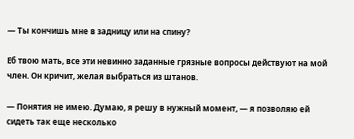— Ты кончишь мне в задницу или на спину?

Еб твою мать, все эти невинно заданные грязные вопросы действуют на мой член. Он кричит, желая выбраться из штанов.

— Понятия не имею. Думаю, я решу в нужный момент, — я позволяю ей сидеть так еще несколько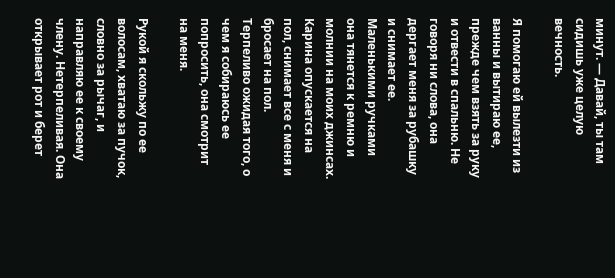минут. — Давай, ты там сидишь уже целую вечность.

Я помогаю ей вылезти из ванны и вытираю ее, прежде чем взять за руку и отвести в спальню. Не говоря ни слова, она дергает меня за рубашку и снимает ее. Маленькими ручками она тянется к ремню и молнии на моих джинсах. Карина опускается на пол, снимает все с меня и бросает на пол. Терпеливо ожидая того, о чем я собираюсь ее попросить, она смотрит на меня.

Рукой я скольжу по ее волосам, хватаю за пучок, словно за рычаг, и направляю ее к своему члену. Нетерпеливая. Она открывает рот и берет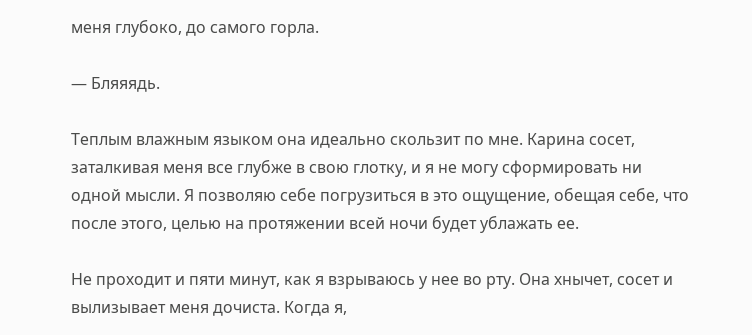меня глубоко, до самого горла.

— Бляяядь.

Теплым влажным языком она идеально скользит по мне. Карина сосет, заталкивая меня все глубже в свою глотку, и я не могу сформировать ни одной мысли. Я позволяю себе погрузиться в это ощущение, обещая себе, что после этого, целью на протяжении всей ночи будет ублажать ее.

Не проходит и пяти минут, как я взрываюсь у нее во рту. Она хнычет, сосет и вылизывает меня дочиста. Когда я,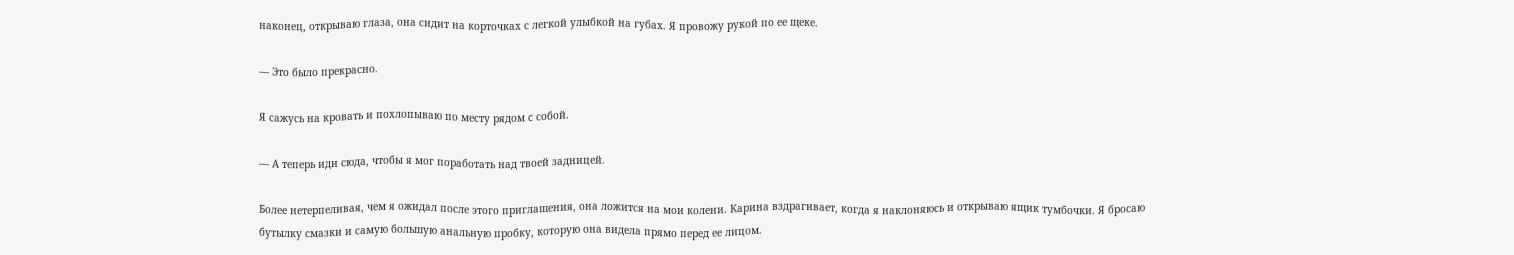наконец, открываю глаза, она сидит на корточках с легкой улыбкой на губах. Я провожу рукой по ее щеке.

— Это было прекрасно.

Я сажусь на кровать и похлопываю по месту рядом с собой.

— А теперь иди сюда, чтобы я мог поработать над твоей задницей.

Более нетерпеливая, чем я ожидал после этого приглашения, она ложится на мои колени. Карина вздрагивает, когда я наклоняюсь и открываю ящик тумбочки. Я бросаю бутылку смазки и самую большую анальную пробку, которую она видела прямо перед ее лицом.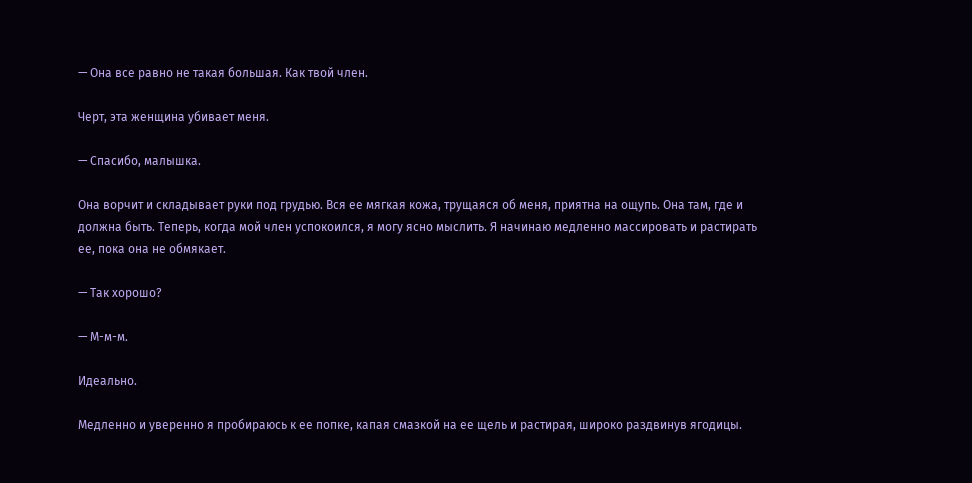— Она все равно не такая большая. Как твой член.

Черт, эта женщина убивает меня.

— Спасибо, малышка.

Она ворчит и складывает руки под грудью. Вся ее мягкая кожа, трущаяся об меня, приятна на ощупь. Она там, где и должна быть. Теперь, когда мой член успокоился, я могу ясно мыслить. Я начинаю медленно массировать и растирать ее, пока она не обмякает.

— Так хорошо?

— М-м-м.

Идеально.

Медленно и уверенно я пробираюсь к ее попке, капая смазкой на ее щель и растирая, широко раздвинув ягодицы.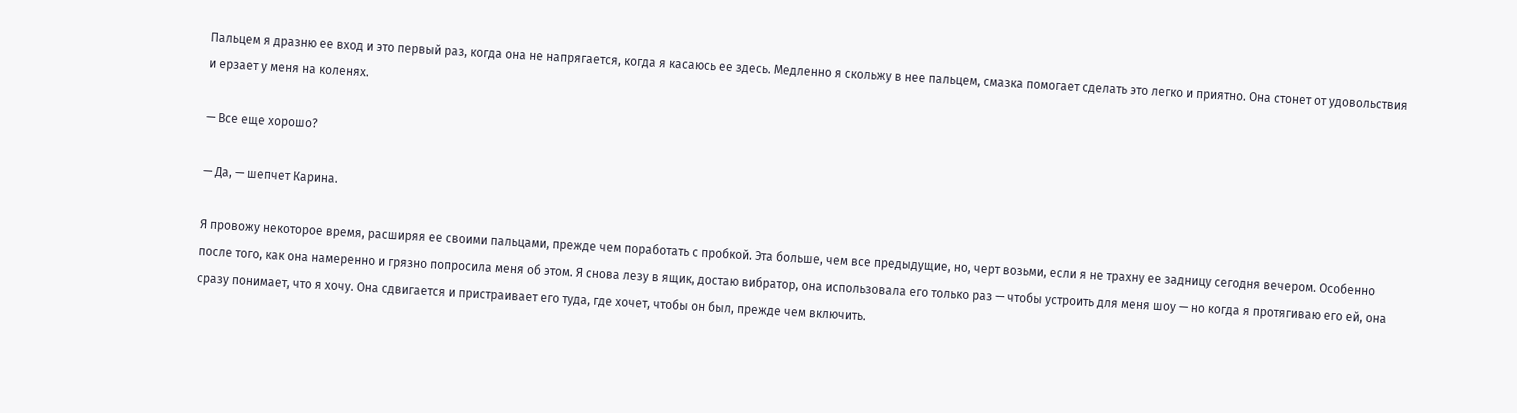Пальцем я дразню ее вход и это первый раз, когда она не напрягается, когда я касаюсь ее здесь. Медленно я скольжу в нее пальцем, смазка помогает сделать это легко и приятно. Она стонет от удовольствия и ерзает у меня на коленях.

— Все еще хорошо?

— Да, — шепчет Карина.

Я провожу некоторое время, расширяя ее своими пальцами, прежде чем поработать с пробкой. Эта больше, чем все предыдущие, но, черт возьми, если я не трахну ее задницу сегодня вечером. Особенно после того, как она намеренно и грязно попросила меня об этом. Я снова лезу в ящик, достаю вибратор, она использовала его только раз — чтобы устроить для меня шоу — но когда я протягиваю его ей, она сразу понимает, что я хочу. Она сдвигается и пристраивает его туда, где хочет, чтобы он был, прежде чем включить.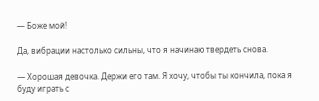— Боже мой!

Да, вибрации настолько сильны, что я начинаю твердеть снова.

— Хорошая девочка. Держи его там. Я хочу, чтобы ты кончила, пока я буду играть с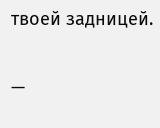твоей задницей.

—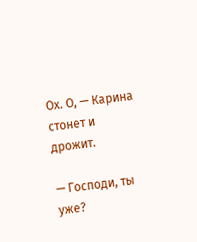Ох. О, — Карина стонет и дрожит.

— Господи, ты уже?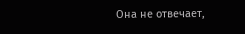Она не отвечает,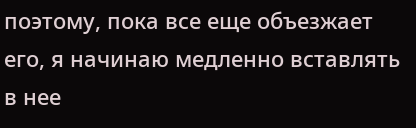поэтому, пока все еще объезжает его, я начинаю медленно вставлять в нее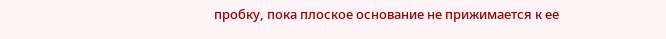пробку, пока плоское основание не прижимается к ее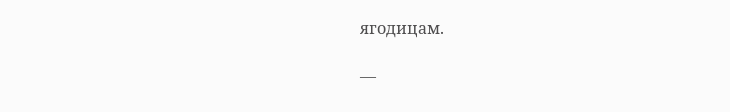ягодицам.

—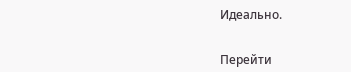Идеально.


Перейти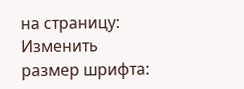на страницу:
Изменить размер шрифта: